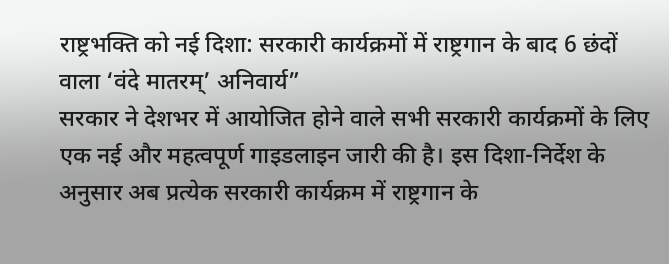राष्ट्रभक्ति को नई दिशा: सरकारी कार्यक्रमों में राष्ट्रगान के बाद 6 छंदों वाला ‘वंदे मातरम्’ अनिवार्य”
सरकार ने देशभर में आयोजित होने वाले सभी सरकारी कार्यक्रमों के लिए एक नई और महत्वपूर्ण गाइडलाइन जारी की है। इस दिशा-निर्देश के अनुसार अब प्रत्येक सरकारी कार्यक्रम में राष्ट्रगान के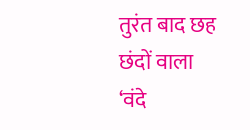तुरंत बाद छह छंदों वाला ‘वंदे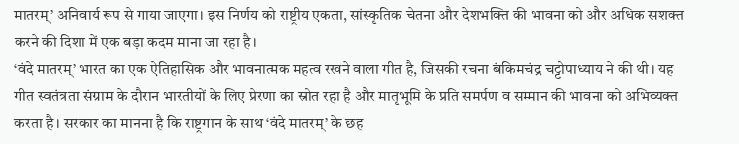मातरम्’ अनिवार्य रूप से गाया जाएगा। इस निर्णय को राष्ट्रीय एकता, सांस्कृतिक चेतना और देशभक्ति की भावना को और अधिक सशक्त करने की दिशा में एक बड़ा कदम माना जा रहा है।
‘वंदे मातरम्’ भारत का एक ऐतिहासिक और भावनात्मक महत्व रखने वाला गीत है, जिसकी रचना बंकिमचंद्र चट्टोपाध्याय ने की थी। यह गीत स्वतंत्रता संग्राम के दौरान भारतीयों के लिए प्रेरणा का स्रोत रहा है और मातृभूमि के प्रति समर्पण व सम्मान की भावना को अभिव्यक्त करता है। सरकार का मानना है कि राष्ट्रगान के साथ ‘वंदे मातरम्’ के छह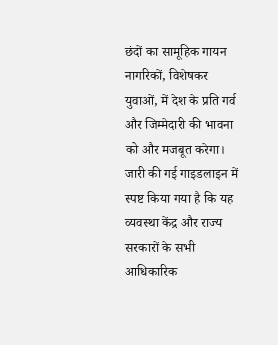छंदों का सामूहिक गायन नागरिकों, विशेषकर युवाओं, में देश के प्रति गर्व और जिम्मेदारी की भावना को और मजबूत करेगा।
जारी की गई गाइडलाइन में स्पष्ट किया गया है कि यह व्यवस्था केंद्र और राज्य सरकारों के सभी आधिकारिक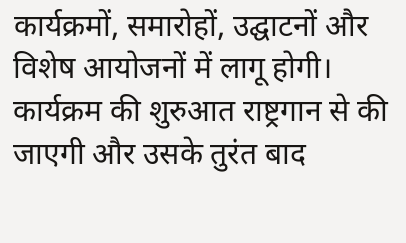कार्यक्रमों, समारोहों, उद्घाटनों और विशेष आयोजनों में लागू होगी। कार्यक्रम की शुरुआत राष्ट्रगान से की जाएगी और उसके तुरंत बाद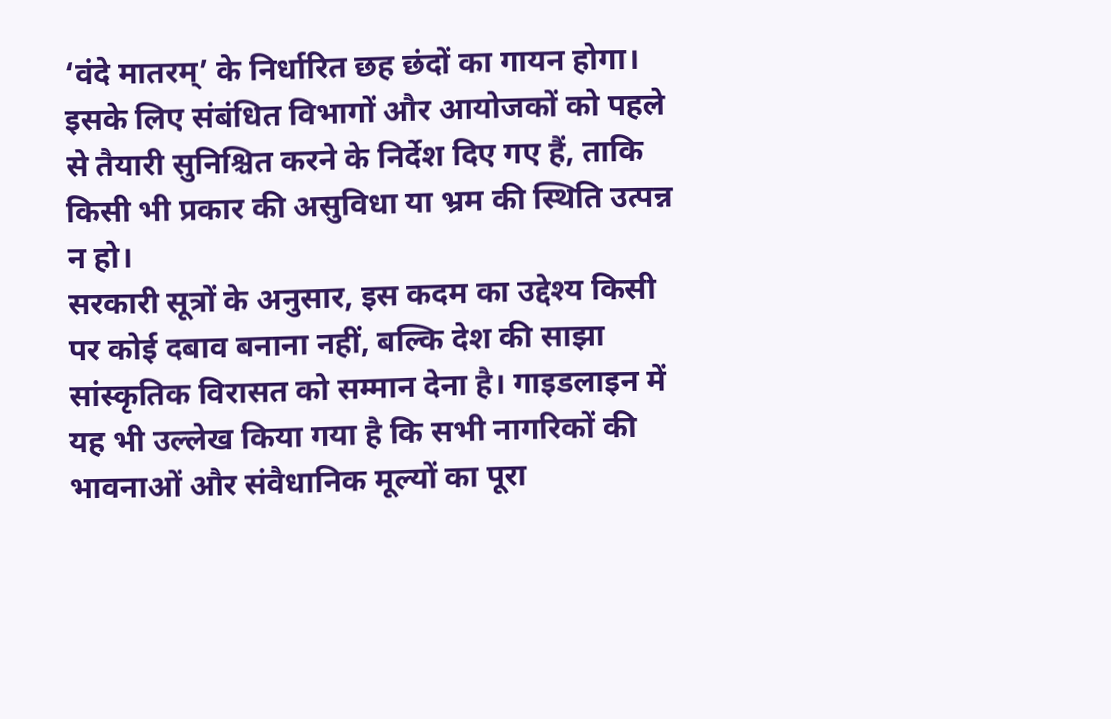‘वंदे मातरम्’ के निर्धारित छह छंदों का गायन होगा। इसके लिए संबंधित विभागों और आयोजकों को पहले से तैयारी सुनिश्चित करने के निर्देश दिए गए हैं, ताकि किसी भी प्रकार की असुविधा या भ्रम की स्थिति उत्पन्न न हो।
सरकारी सूत्रों के अनुसार, इस कदम का उद्देश्य किसी पर कोई दबाव बनाना नहीं, बल्कि देश की साझा सांस्कृतिक विरासत को सम्मान देना है। गाइडलाइन में यह भी उल्लेख किया गया है कि सभी नागरिकों की भावनाओं और संवैधानिक मूल्यों का पूरा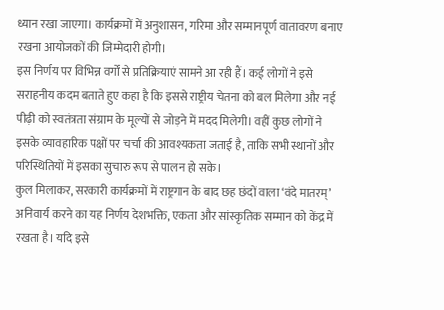ध्यान रखा जाएगा। कार्यक्रमों में अनुशासन, गरिमा और सम्मानपूर्ण वातावरण बनाए रखना आयोजकों की जिम्मेदारी होगी।
इस निर्णय पर विभिन्न वर्गों से प्रतिक्रियाएं सामने आ रही हैं। कई लोगों ने इसे सराहनीय कदम बताते हुए कहा है कि इससे राष्ट्रीय चेतना को बल मिलेगा और नई पीढ़ी को स्वतंत्रता संग्राम के मूल्यों से जोड़ने में मदद मिलेगी। वहीं कुछ लोगों ने इसके व्यावहारिक पक्षों पर चर्चा की आवश्यकता जताई है, ताकि सभी स्थानों और परिस्थितियों में इसका सुचारु रूप से पालन हो सके।
कुल मिलाकर, सरकारी कार्यक्रमों में राष्ट्रगान के बाद छह छंदों वाला ‘वंदे मातरम्’ अनिवार्य करने का यह निर्णय देशभक्ति, एकता और सांस्कृतिक सम्मान को केंद्र में रखता है। यदि इसे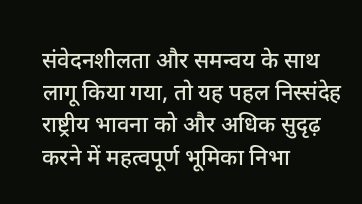संवेदनशीलता और समन्वय के साथ लागू किया गया, तो यह पहल निस्संदेह राष्ट्रीय भावना को और अधिक सुदृढ़ करने में महत्वपूर्ण भूमिका निभा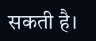सकती है।